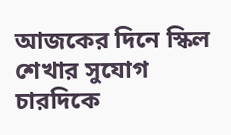আজকের দিনে স্কিল শেখার সুযোগ চারদিকে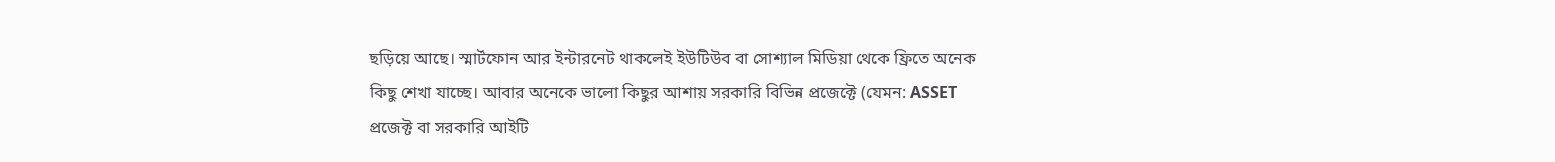ছড়িয়ে আছে। স্মার্টফোন আর ইন্টারনেট থাকলেই ইউটিউব বা সোশ্যাল মিডিয়া থেকে ফ্রিতে অনেক কিছু শেখা যাচ্ছে। আবার অনেকে ভালো কিছুর আশায় সরকারি বিভিন্ন প্রজেক্টে (যেমন: ASSET প্রজেক্ট বা সরকারি আইটি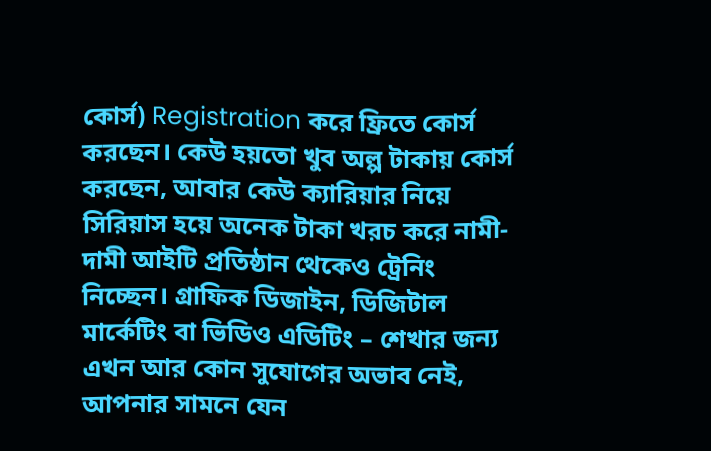কোর্স) Registration করে ফ্রিতে কোর্স করছেন। কেউ হয়তো খুব অল্প টাকায় কোর্স করছেন, আবার কেউ ক্যারিয়ার নিয়ে সিরিয়াস হয়ে অনেক টাকা খরচ করে নামী-দামী আইটি প্রতিষ্ঠান থেকেও ট্রেনিং নিচ্ছেন। গ্রাফিক ডিজাইন, ডিজিটাল মার্কেটিং বা ভিডিও এডিটিং – শেখার জন্য এখন আর কোন সুযোগের অভাব নেই, আপনার সামনে যেন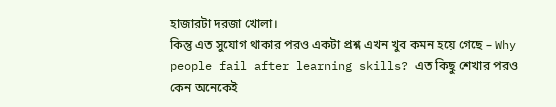হাজারটা দরজা খোলা।
কিন্তু এত সুযোগ থাকার পরও একটা প্রশ্ন এখন খুব কমন হয়ে গেছে – Why people fail after learning skills? এত কিছু শেখার পরও কেন অনেকেই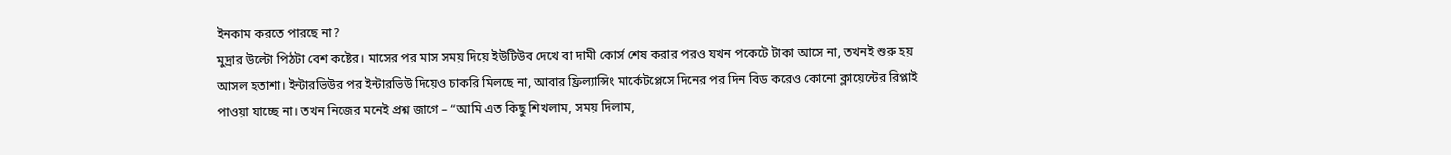ইনকাম করতে পারছে না?
মুদ্রার উল্টো পিঠটা বেশ কষ্টের। মাসের পর মাস সময় দিয়ে ইউটিউব দেখে বা দামী কোর্স শেষ করার পরও যখন পকেটে টাকা আসে না, তখনই শুরু হয় আসল হতাশা। ইন্টারভিউর পর ইন্টারভিউ দিয়েও চাকরি মিলছে না, আবার ফ্রিল্যান্সিং মার্কেটপ্লেসে দিনের পর দিন বিড করেও কোনো ক্লায়েন্টের রিপ্লাই পাওয়া যাচ্ছে না। তখন নিজের মনেই প্রশ্ন জাগে – “আমি এত কিছু শিখলাম, সময় দিলাম,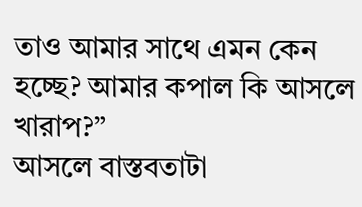তাও আমার সাথে এমন কেন হচ্ছে? আমার কপাল কি আসলে খারাপ?”
আসলে বাস্তবতাটা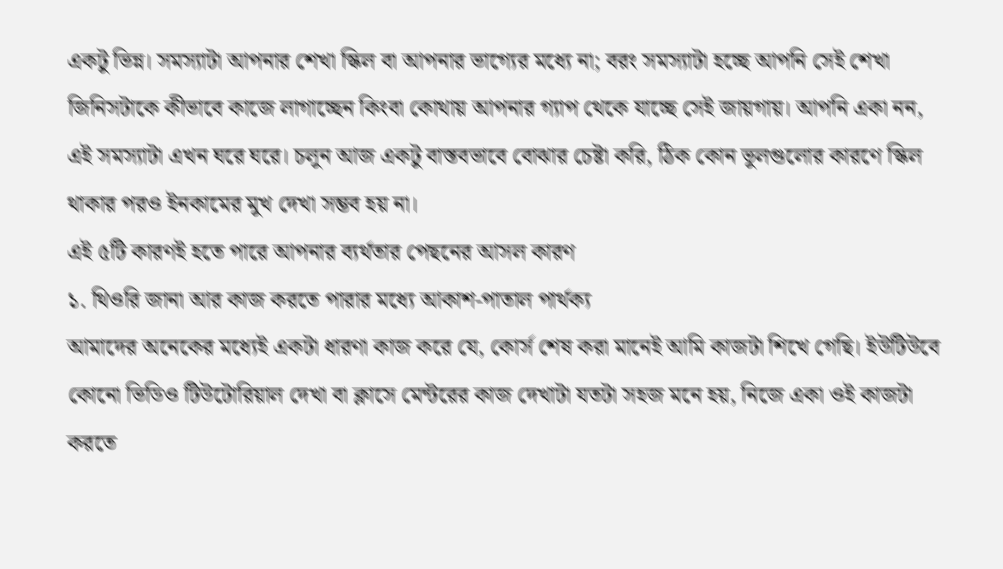একটু ভিন্ন। সমস্যাটা আপনার শেখা স্কিল বা আপনার ভাগ্যের মধ্যে না; বরং সমস্যাটা হচ্ছে আপনি সেই শেখা জিনিসটাকে কীভাবে কাজে লাগাচ্ছেন কিংবা কোথায় আপনার গ্যাপ থেকে যাচ্ছে সেই জায়গায়। আপনি একা নন, এই সমস্যাটা এখন ঘরে ঘরে। চলুন আজ একটু বাস্তবভাবে বোঝার চেষ্টা করি, ঠিক কোন ভুলগুলোর কারণে স্কিল থাকার পরও ইনকামের মুখ দেখা সম্ভব হয় না।
এই ৫টি কারণই হতে পারে আপনার ব্যর্থতার পেছনের আসল কারণ
১. থিওরি জানা আর কাজ করতে পারার মধ্যে আকাশ-পাতাল পার্থক্য
আমাদের অনেকের মধ্যেই একটা ধারণা কাজ করে যে, কোর্স শেষ করা মানেই আমি কাজটা শিখে গেছি। ইউটিউবে কোনো ভিডিও টিউটোরিয়াল দেখা বা ক্লাসে মেন্টরের কাজ দেখাটা যতটা সহজ মনে হয়, নিজে একা ওই কাজটা করতে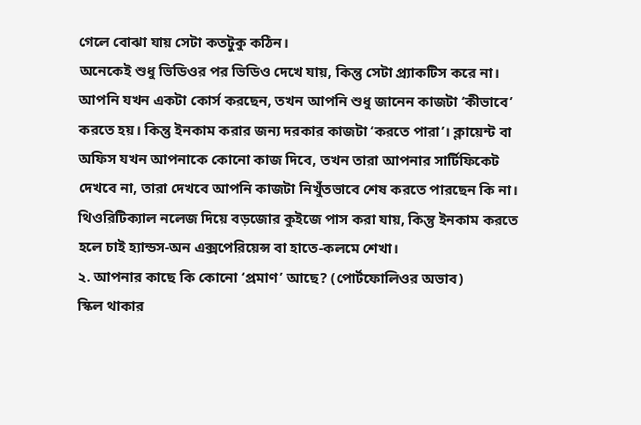গেলে বোঝা যায় সেটা কতটুকু কঠিন।
অনেকেই শুধু ভিডিওর পর ভিডিও দেখে যায়, কিন্তু সেটা প্র্যাকটিস করে না। আপনি যখন একটা কোর্স করছেন, তখন আপনি শুধু জানেন কাজটা ‘কীভাবে’ করতে হয়। কিন্তু ইনকাম করার জন্য দরকার কাজটা ‘করতে পারা’। ক্লায়েন্ট বা অফিস যখন আপনাকে কোনো কাজ দিবে, তখন তারা আপনার সার্টিফিকেট দেখবে না, তারা দেখবে আপনি কাজটা নিখুঁতভাবে শেষ করতে পারছেন কি না। থিওরিটিক্যাল নলেজ দিয়ে বড়জোর কুইজে পাস করা যায়, কিন্তু ইনকাম করতে হলে চাই হ্যান্ডস-অন এক্সপেরিয়েন্স বা হাতে-কলমে শেখা।
২. আপনার কাছে কি কোনো ‘প্রমাণ’ আছে? (পোর্টফোলিওর অভাব)
স্কিল থাকার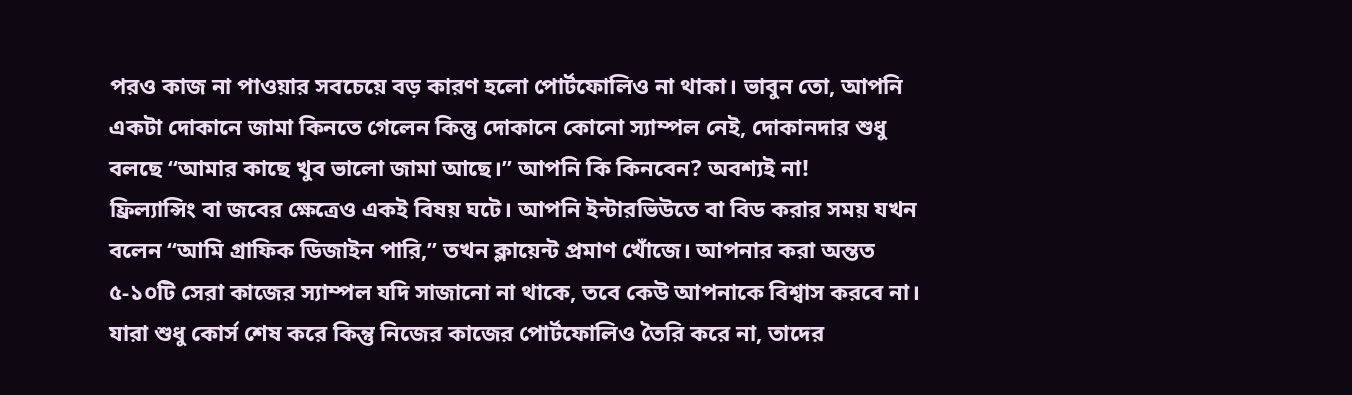পরও কাজ না পাওয়ার সবচেয়ে বড় কারণ হলো পোর্টফোলিও না থাকা। ভাবুন তো, আপনি একটা দোকানে জামা কিনতে গেলেন কিন্তু দোকানে কোনো স্যাম্পল নেই, দোকানদার শুধু বলছে “আমার কাছে খুব ভালো জামা আছে।” আপনি কি কিনবেন? অবশ্যই না!
ফ্রিল্যান্সিং বা জবের ক্ষেত্রেও একই বিষয় ঘটে। আপনি ইন্টারভিউতে বা বিড করার সময় যখন বলেন “আমি গ্রাফিক ডিজাইন পারি,” তখন ক্লায়েন্ট প্রমাণ খোঁজে। আপনার করা অন্তত ৫-১০টি সেরা কাজের স্যাম্পল যদি সাজানো না থাকে, তবে কেউ আপনাকে বিশ্বাস করবে না। যারা শুধু কোর্স শেষ করে কিন্তু নিজের কাজের পোর্টফোলিও তৈরি করে না, তাদের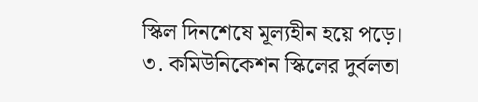স্কিল দিনশেষে মূল্যহীন হয়ে পড়ে।
৩. কমিউনিকেশন স্কিলের দুর্বলতা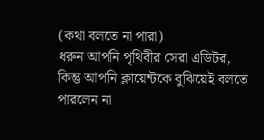(কথা বলতে না পারা)
ধরুন আপনি পৃথিবীর সেরা এডিটর, কিন্তু আপনি ক্লায়েন্টকে বুঝিয়েই বলতে পারলেন না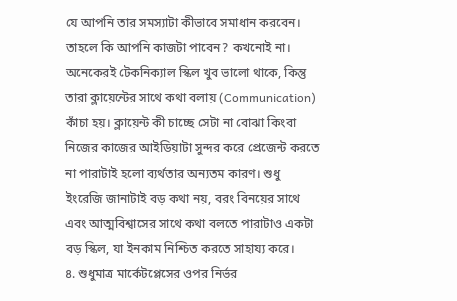যে আপনি তার সমস্যাটা কীভাবে সমাধান করবেন। তাহলে কি আপনি কাজটা পাবেন? কখনোই না।
অনেকেরই টেকনিক্যাল স্কিল খুব ভালো থাকে, কিন্তু তারা ক্লায়েন্টের সাথে কথা বলায় (Communication) কাঁচা হয়। ক্লায়েন্ট কী চাচ্ছে সেটা না বোঝা কিংবা নিজের কাজের আইডিয়াটা সুন্দর করে প্রেজেন্ট করতে না পারাটাই হলো ব্যর্থতার অন্যতম কারণ। শুধু ইংরেজি জানাটাই বড় কথা নয়, বরং বিনয়ের সাথে এবং আত্মবিশ্বাসের সাথে কথা বলতে পারাটাও একটা বড় স্কিল, যা ইনকাম নিশ্চিত করতে সাহায্য করে।
৪. শুধুমাত্র মার্কেটপ্লেসের ওপর নির্ভর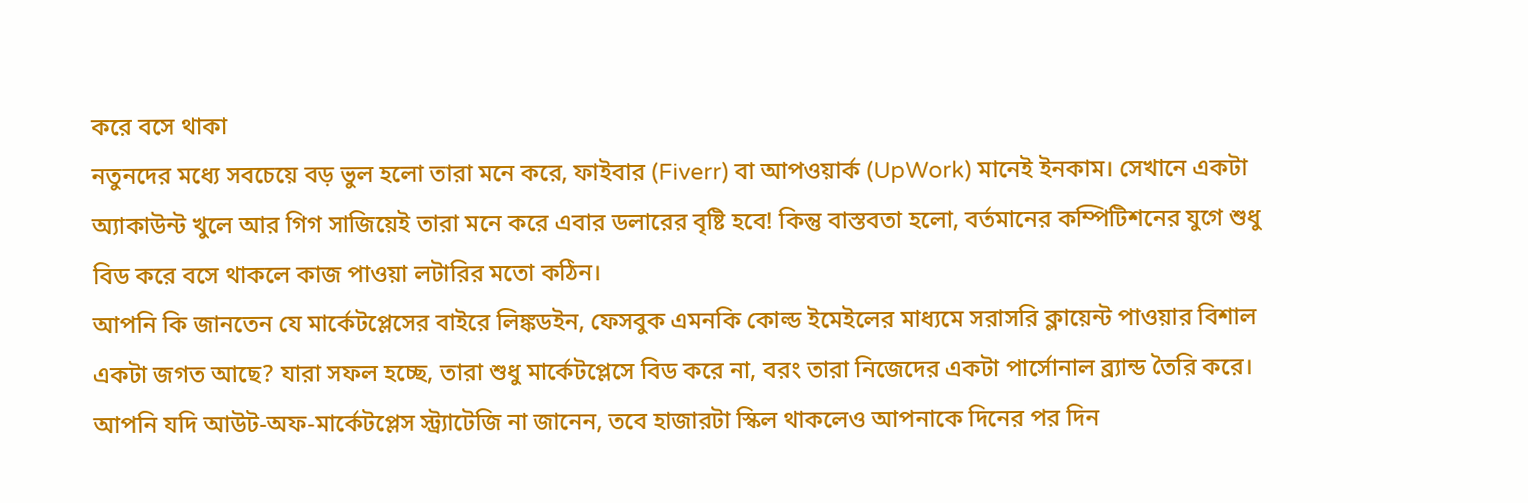করে বসে থাকা
নতুনদের মধ্যে সবচেয়ে বড় ভুল হলো তারা মনে করে, ফাইবার (Fiverr) বা আপওয়ার্ক (UpWork) মানেই ইনকাম। সেখানে একটা অ্যাকাউন্ট খুলে আর গিগ সাজিয়েই তারা মনে করে এবার ডলারের বৃষ্টি হবে! কিন্তু বাস্তবতা হলো, বর্তমানের কম্পিটিশনের যুগে শুধু বিড করে বসে থাকলে কাজ পাওয়া লটারির মতো কঠিন।
আপনি কি জানতেন যে মার্কেটপ্লেসের বাইরে লিঙ্কডইন, ফেসবুক এমনকি কোল্ড ইমেইলের মাধ্যমে সরাসরি ক্লায়েন্ট পাওয়ার বিশাল একটা জগত আছে? যারা সফল হচ্ছে, তারা শুধু মার্কেটপ্লেসে বিড করে না, বরং তারা নিজেদের একটা পার্সোনাল ব্র্যান্ড তৈরি করে। আপনি যদি আউট-অফ-মার্কেটপ্লেস স্ট্র্যাটেজি না জানেন, তবে হাজারটা স্কিল থাকলেও আপনাকে দিনের পর দিন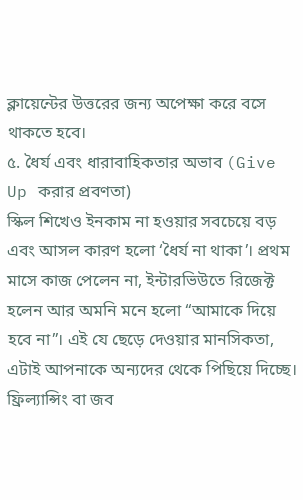ক্লায়েন্টের উত্তরের জন্য অপেক্ষা করে বসে থাকতে হবে।
৫. ধৈর্য এবং ধারাবাহিকতার অভাব (Give Up করার প্রবণতা)
স্কিল শিখেও ইনকাম না হওয়ার সবচেয়ে বড় এবং আসল কারণ হলো ‘ধৈর্য না থাকা’। প্রথম মাসে কাজ পেলেন না, ইন্টারভিউতে রিজেক্ট হলেন আর অমনি মনে হলো “আমাকে দিয়ে হবে না”। এই যে ছেড়ে দেওয়ার মানসিকতা, এটাই আপনাকে অন্যদের থেকে পিছিয়ে দিচ্ছে।
ফ্রিল্যান্সিং বা জব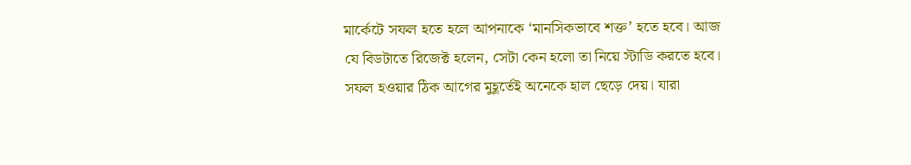মার্কেটে সফল হতে হলে আপনাকে ‘মানসিকভাবে শক্ত’ হতে হবে। আজ যে বিডটাতে রিজেক্ট হলেন, সেটা কেন হলো তা নিয়ে স্টাডি করতে হবে। সফল হওয়ার ঠিক আগের মুহূর্তেই অনেকে হাল ছেড়ে দেয়। যারা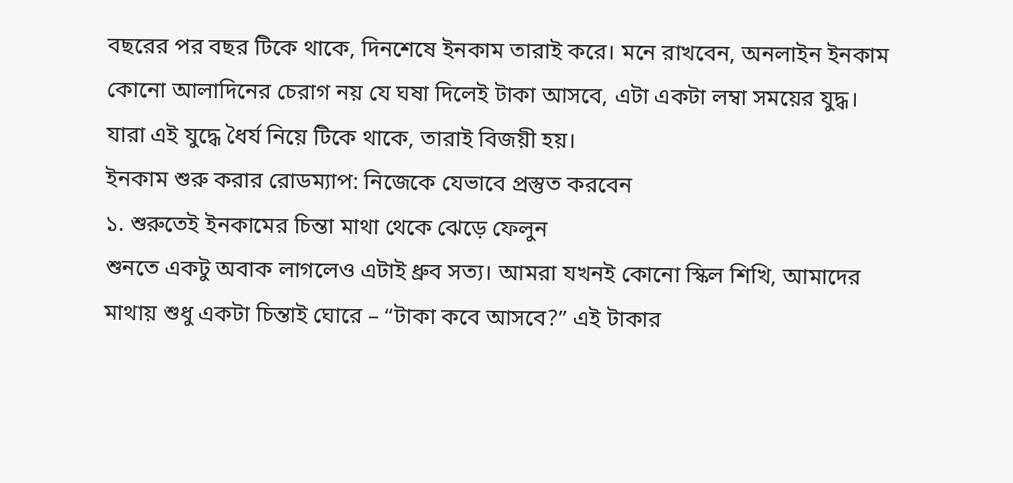বছরের পর বছর টিকে থাকে, দিনশেষে ইনকাম তারাই করে। মনে রাখবেন, অনলাইন ইনকাম কোনো আলাদিনের চেরাগ নয় যে ঘষা দিলেই টাকা আসবে, এটা একটা লম্বা সময়ের যুদ্ধ। যারা এই যুদ্ধে ধৈর্য নিয়ে টিকে থাকে, তারাই বিজয়ী হয়।
ইনকাম শুরু করার রোডম্যাপ: নিজেকে যেভাবে প্রস্তুত করবেন
১. শুরুতেই ইনকামের চিন্তা মাথা থেকে ঝেড়ে ফেলুন
শুনতে একটু অবাক লাগলেও এটাই ধ্রুব সত্য। আমরা যখনই কোনো স্কিল শিখি, আমাদের মাথায় শুধু একটা চিন্তাই ঘোরে – “টাকা কবে আসবে?” এই টাকার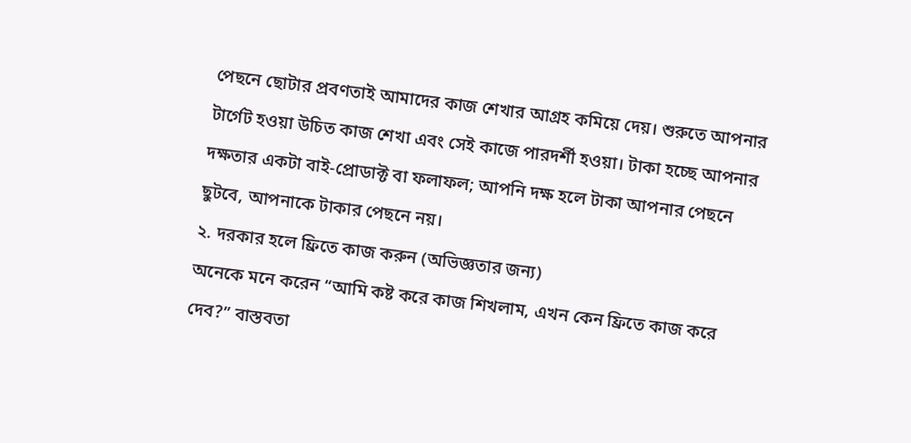পেছনে ছোটার প্রবণতাই আমাদের কাজ শেখার আগ্রহ কমিয়ে দেয়। শুরুতে আপনার টার্গেট হওয়া উচিত কাজ শেখা এবং সেই কাজে পারদর্শী হওয়া। টাকা হচ্ছে আপনার দক্ষতার একটা বাই-প্রোডাক্ট বা ফলাফল; আপনি দক্ষ হলে টাকা আপনার পেছনে ছুটবে, আপনাকে টাকার পেছনে নয়।
২. দরকার হলে ফ্রিতে কাজ করুন (অভিজ্ঞতার জন্য)
অনেকে মনে করেন “আমি কষ্ট করে কাজ শিখলাম, এখন কেন ফ্রিতে কাজ করে দেব?” বাস্তবতা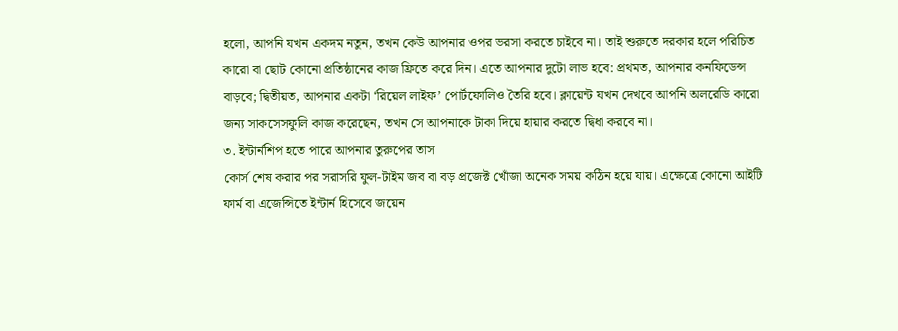হলো, আপনি যখন একদম নতুন, তখন কেউ আপনার ওপর ভরসা করতে চাইবে না। তাই শুরুতে দরকার হলে পরিচিত কারো বা ছোট কোনো প্রতিষ্ঠানের কাজ ফ্রিতে করে দিন। এতে আপনার দুটো লাভ হবে: প্রথমত, আপনার কনফিডেন্স বাড়বে; দ্বিতীয়ত, আপনার একটা ‘রিয়েল লাইফ’ পোর্টফোলিও তৈরি হবে। ক্লায়েন্ট যখন দেখবে আপনি অলরেডি কারো জন্য সাকসেসফুলি কাজ করেছেন, তখন সে আপনাকে টাকা দিয়ে হায়ার করতে দ্বিধা করবে না।
৩. ইন্টার্নশিপ হতে পারে আপনার তুরুপের তাস
কোর্স শেষ করার পর সরাসরি ফুল-টাইম জব বা বড় প্রজেক্ট খোঁজা অনেক সময় কঠিন হয়ে যায়। এক্ষেত্রে কোনো আইটি ফার্ম বা এজেন্সিতে ইন্টার্ন হিসেবে জয়েন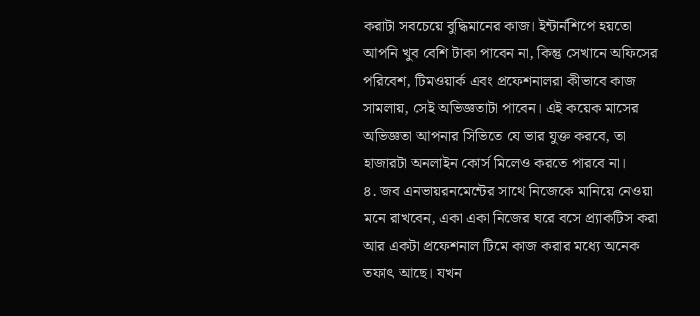করাটা সবচেয়ে বুদ্ধিমানের কাজ। ইন্টার্নশিপে হয়তো আপনি খুব বেশি টাকা পাবেন না, কিন্তু সেখানে অফিসের পরিবেশ, টিমওয়ার্ক এবং প্রফেশনালরা কীভাবে কাজ সামলায়, সেই অভিজ্ঞতাটা পাবেন। এই কয়েক মাসের অভিজ্ঞতা আপনার সিভিতে যে ভার যুক্ত করবে, তা হাজারটা অনলাইন কোর্স মিলেও করতে পারবে না।
৪. জব এনভায়রনমেন্টের সাথে নিজেকে মানিয়ে নেওয়া
মনে রাখবেন, একা একা নিজের ঘরে বসে প্র্যাকটিস করা আর একটা প্রফেশনাল টিমে কাজ করার মধ্যে অনেক তফাৎ আছে। যখন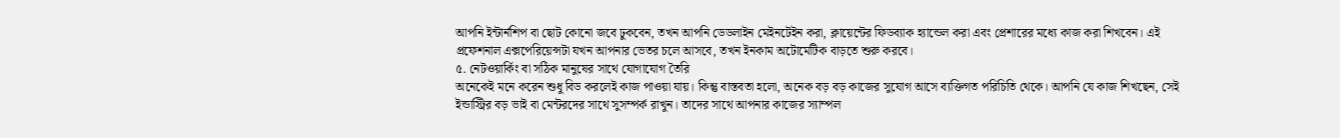আপনি ইন্টার্নশিপ বা ছোট কোনো জবে ঢুকবেন, তখন আপনি ডেডলাইন মেইনটেইন করা, ক্লায়েন্টের ফিডব্যাক হ্যান্ডেল করা এবং প্রেশারের মধ্যে কাজ করা শিখবেন। এই প্রফেশনাল এক্সপেরিয়েন্সটা যখন আপনার ভেতর চলে আসবে, তখন ইনকাম অটোমেটিক বাড়তে শুরু করবে।
৫. নেটওয়ার্কিং বা সঠিক মানুষের সাথে যোগাযোগ তৈরি
অনেকেই মনে করেন শুধু বিড করলেই কাজ পাওয়া যায়। কিন্তু বাস্তবতা হলো, অনেক বড় বড় কাজের সুযোগ আসে ব্যক্তিগত পরিচিতি থেকে। আপনি যে কাজ শিখছেন, সেই ইন্ডাস্ট্রির বড় ভাই বা মেন্টরদের সাথে সুসম্পর্ক রাখুন। তাদের সাথে আপনার কাজের স্যাম্পল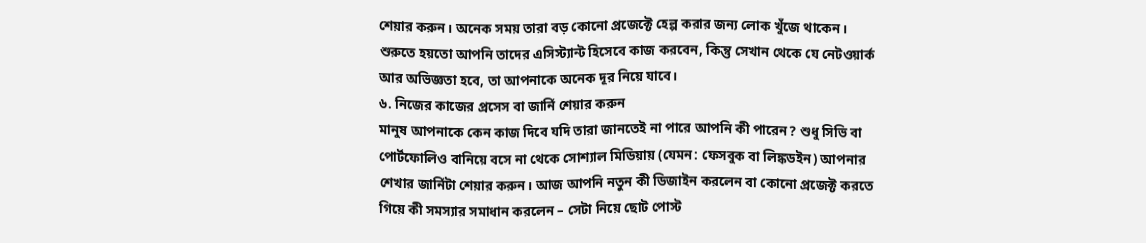শেয়ার করুন। অনেক সময় তারা বড় কোনো প্রজেক্টে হেল্প করার জন্য লোক খুঁজে থাকেন। শুরুতে হয়তো আপনি তাদের এসিস্ট্যান্ট হিসেবে কাজ করবেন, কিন্তু সেখান থেকে যে নেটওয়ার্ক আর অভিজ্ঞতা হবে, তা আপনাকে অনেক দূর নিয়ে যাবে।
৬. নিজের কাজের প্রসেস বা জার্নি শেয়ার করুন
মানুষ আপনাকে কেন কাজ দিবে যদি তারা জানতেই না পারে আপনি কী পারেন? শুধু সিভি বা পোর্টফোলিও বানিয়ে বসে না থেকে সোশ্যাল মিডিয়ায় (যেমন: ফেসবুক বা লিঙ্কডইন) আপনার শেখার জার্নিটা শেয়ার করুন। আজ আপনি নতুন কী ডিজাইন করলেন বা কোনো প্রজেক্ট করতে গিয়ে কী সমস্যার সমাধান করলেন – সেটা নিয়ে ছোট পোস্ট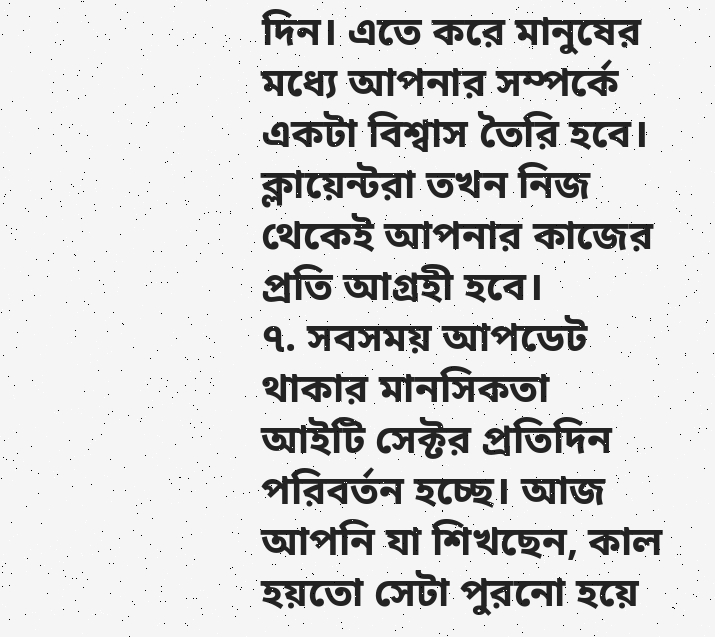দিন। এতে করে মানুষের মধ্যে আপনার সম্পর্কে একটা বিশ্বাস তৈরি হবে। ক্লায়েন্টরা তখন নিজ থেকেই আপনার কাজের প্রতি আগ্রহী হবে।
৭. সবসময় আপডেট থাকার মানসিকতা
আইটি সেক্টর প্রতিদিন পরিবর্তন হচ্ছে। আজ আপনি যা শিখছেন, কাল হয়তো সেটা পুরনো হয়ে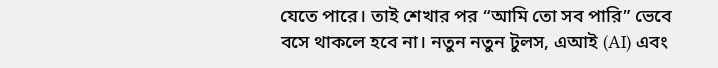যেতে পারে। তাই শেখার পর “আমি তো সব পারি” ভেবে বসে থাকলে হবে না। নতুন নতুন টুলস, এআই (AI) এবং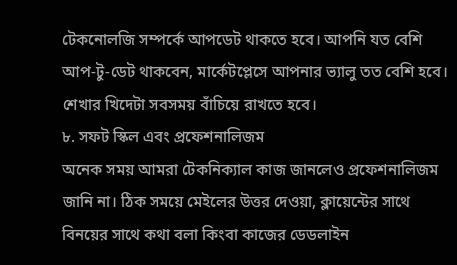টেকনোলজি সম্পর্কে আপডেট থাকতে হবে। আপনি যত বেশি আপ-টু-ডেট থাকবেন, মার্কেটপ্লেসে আপনার ভ্যালু তত বেশি হবে। শেখার খিদেটা সবসময় বাঁচিয়ে রাখতে হবে।
৮. সফট স্কিল এবং প্রফেশনালিজম
অনেক সময় আমরা টেকনিক্যাল কাজ জানলেও প্রফেশনালিজম জানি না। ঠিক সময়ে মেইলের উত্তর দেওয়া, ক্লায়েন্টের সাথে বিনয়ের সাথে কথা বলা কিংবা কাজের ডেডলাইন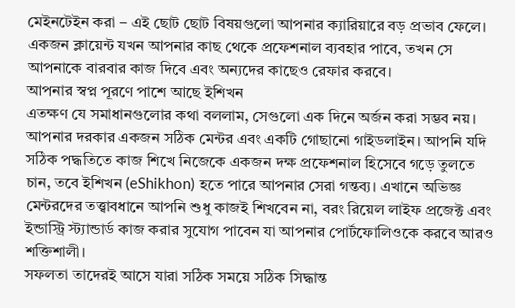মেইনটেইন করা – এই ছোট ছোট বিষয়গুলো আপনার ক্যারিয়ারে বড় প্রভাব ফেলে। একজন ক্লায়েন্ট যখন আপনার কাছ থেকে প্রফেশনাল ব্যবহার পাবে, তখন সে আপনাকে বারবার কাজ দিবে এবং অন্যদের কাছেও রেফার করবে।
আপনার স্বপ্ন পূরণে পাশে আছে ইশিখন
এতক্ষণ যে সমাধানগুলোর কথা বললাম, সেগুলো এক দিনে অর্জন করা সম্ভব নয়। আপনার দরকার একজন সঠিক মেন্টর এবং একটি গোছানো গাইডলাইন। আপনি যদি সঠিক পদ্ধতিতে কাজ শিখে নিজেকে একজন দক্ষ প্রফেশনাল হিসেবে গড়ে তুলতে চান, তবে ইশিখন (eShikhon) হতে পারে আপনার সেরা গন্তব্য। এখানে অভিজ্ঞ মেন্টরদের তত্ত্বাবধানে আপনি শুধু কাজই শিখবেন না, বরং রিয়েল লাইফ প্রজেক্ট এবং ইন্ডাস্ট্রি স্ট্যান্ডার্ড কাজ করার সুযোগ পাবেন যা আপনার পোর্টফোলিওকে করবে আরও শক্তিশালী।
সফলতা তাদেরই আসে যারা সঠিক সময়ে সঠিক সিদ্ধান্ত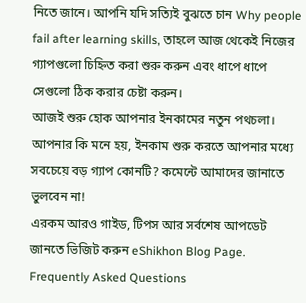নিতে জানে। আপনি যদি সত্যিই বুঝতে চান Why people fail after learning skills, তাহলে আজ থেকেই নিজের গ্যাপগুলো চিহ্নিত করা শুরু করুন এবং ধাপে ধাপে সেগুলো ঠিক করার চেষ্টা করুন।
আজই শুরু হোক আপনার ইনকামের নতুন পথচলা। আপনার কি মনে হয়, ইনকাম শুরু করতে আপনার মধ্যে সবচেয়ে বড় গ্যাপ কোনটি? কমেন্টে আমাদের জানাতে ভুলবেন না!
এরকম আরও গাইড, টিপস আর সর্বশেষ আপডেট জানতে ভিজিট করুন eShikhon Blog Page.
Frequently Asked Questions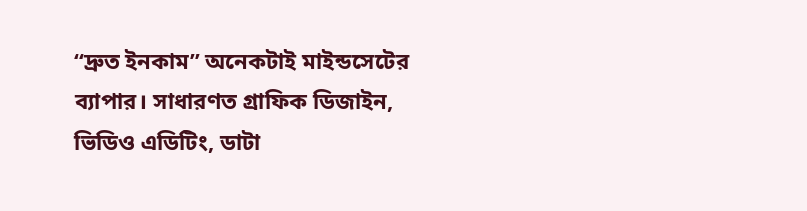“দ্রুত ইনকাম” অনেকটাই মাইন্ডসেটের ব্যাপার। সাধারণত গ্রাফিক ডিজাইন, ভিডিও এডিটিং, ডাটা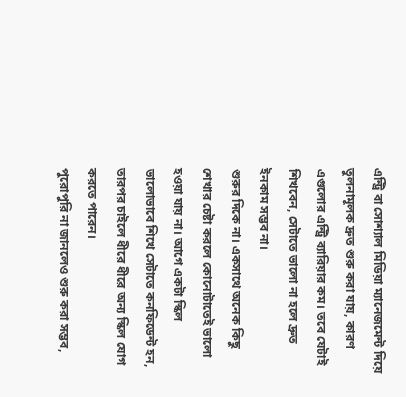এন্ট্রি বা সোশ্যাল মিডিয়া ম্যানেজমেন্ট দিয়ে তুলনামূলক দ্রুত শুরু করা যায়, কারণ এগুলোর এন্ট্রি ব্যারিয়ার কম। তবে যেটাই শিখবেন, সেটাতে ভালো না হলে দ্রুত ইনকাম সম্ভব না।
শুরুর দিকে না। একসাথে অনেক কিছু শেখার চেষ্টা করলে কোনোটাতেই ভালো হওয়া যায় না। আগে একটা স্কিল ভালোভাবে শিখে সেটাতে কনফিডেন্ট হন, তারপর চাইলে ধীরে ধীরে অন্য স্কিল যোগ করতে পারেন।
পুরোপুরি না জানলেও শুরু করা সম্ভব,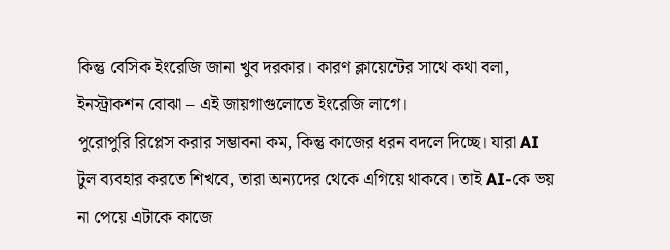কিন্তু বেসিক ইংরেজি জানা খুব দরকার। কারণ ক্লায়েন্টের সাথে কথা বলা, ইনস্ট্রাকশন বোঝা – এই জায়গাগুলোতে ইংরেজি লাগে।
পুরোপুরি রিপ্লেস করার সম্ভাবনা কম, কিন্তু কাজের ধরন বদলে দিচ্ছে। যারা AI টুল ব্যবহার করতে শিখবে, তারা অন্যদের থেকে এগিয়ে থাকবে। তাই AI-কে ভয় না পেয়ে এটাকে কাজে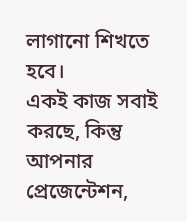লাগানো শিখতে হবে।
একই কাজ সবাই করছে, কিন্তু আপনার প্রেজেন্টেশন,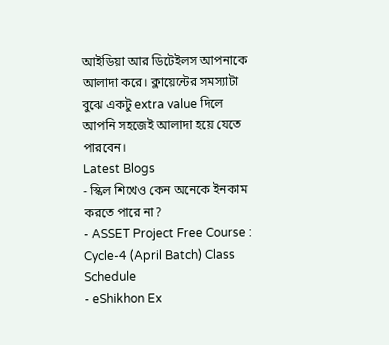আইডিয়া আর ডিটেইলস আপনাকে আলাদা করে। ক্লায়েন্টের সমস্যাটা বুঝে একটু extra value দিলে আপনি সহজেই আলাদা হয়ে যেতে পারবেন।
Latest Blogs
- স্কিল শিখেও কেন অনেকে ইনকাম করতে পারে না?
- ASSET Project Free Course : Cycle-4 (April Batch) Class Schedule
- eShikhon Ex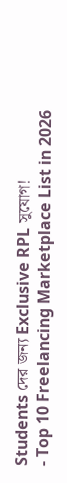Students দের জন্য Exclusive RPL সুযোগ!
- Top 10 Freelancing Marketplace List in 2026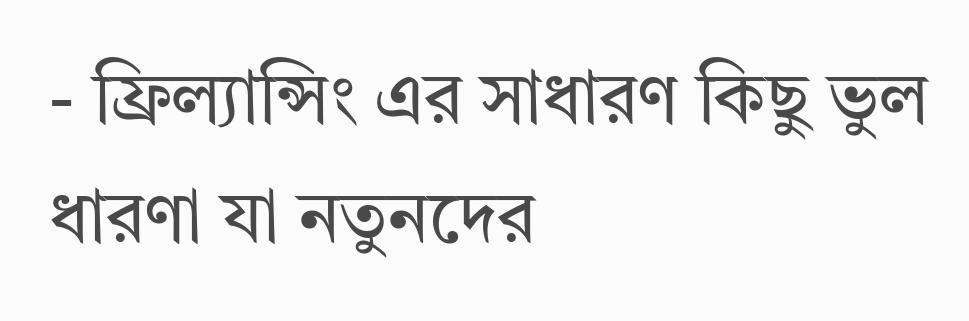- ফ্রিল্যান্সিং এর সাধারণ কিছু ভুল ধারণা যা নতুনদের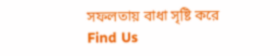সফলতায় বাধা সৃষ্টি করে
Find Us